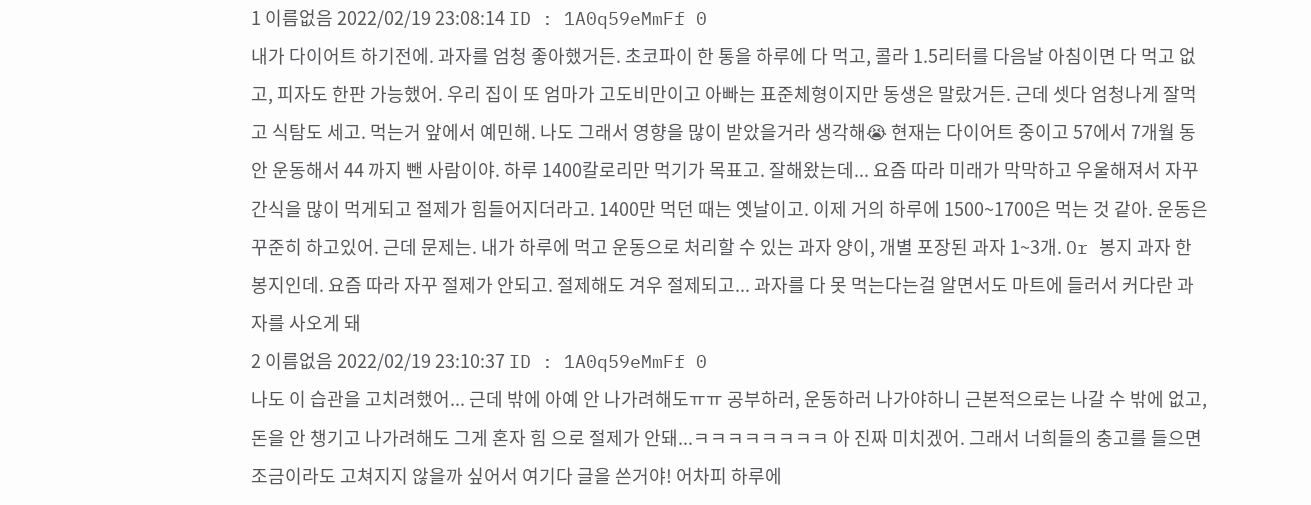1 이름없음 2022/02/19 23:08:14 ID : 1A0q59eMmFf 0
내가 다이어트 하기전에. 과자를 엄청 좋아했거든. 초코파이 한 통을 하루에 다 먹고, 콜라 1.5리터를 다음날 아침이면 다 먹고 없고, 피자도 한판 가능했어. 우리 집이 또 엄마가 고도비만이고 아빠는 표준체형이지만 동생은 말랐거든. 근데 셋다 엄청나게 잘먹고 식탐도 세고. 먹는거 앞에서 예민해. 나도 그래서 영향을 많이 받았을거라 생각해😭 현재는 다이어트 중이고 57에서 7개월 동안 운동해서 44 까지 뺀 사람이야. 하루 1400칼로리만 먹기가 목표고. 잘해왔는데... 요즘 따라 미래가 막막하고 우울해져서 자꾸 간식을 많이 먹게되고 절제가 힘들어지더라고. 1400만 먹던 때는 옛날이고. 이제 거의 하루에 1500~1700은 먹는 것 같아. 운동은 꾸준히 하고있어. 근데 문제는. 내가 하루에 먹고 운동으로 처리할 수 있는 과자 양이, 개별 포장된 과자 1~3개. Or 봉지 과자 한 봉지인데. 요즘 따라 자꾸 절제가 안되고. 절제해도 겨우 절제되고... 과자를 다 못 먹는다는걸 알면서도 마트에 들러서 커다란 과자를 사오게 돼
2 이름없음 2022/02/19 23:10:37 ID : 1A0q59eMmFf 0
나도 이 습관을 고치려했어... 근데 밖에 아예 안 나가려해도ㅠㅠ 공부하러, 운동하러 나가야하니 근본적으로는 나갈 수 밖에 없고, 돈을 안 챙기고 나가려해도 그게 혼자 힘 으로 절제가 안돼...ㅋㅋㅋㅋㅋㅋㅋㅋ 아 진짜 미치겠어. 그래서 너희들의 충고를 들으면 조금이라도 고쳐지지 않을까 싶어서 여기다 글을 쓴거야! 어차피 하루에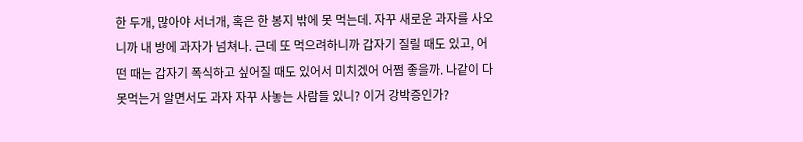한 두개, 많아야 서너개, 혹은 한 봉지 밖에 못 먹는데. 자꾸 새로운 과자를 사오니까 내 방에 과자가 넘쳐나. 근데 또 먹으려하니까 갑자기 질릴 때도 있고, 어떤 때는 갑자기 폭식하고 싶어질 때도 있어서 미치겠어 어쩜 좋을까. 나같이 다 못먹는거 알면서도 과자 자꾸 사놓는 사람들 있니? 이거 강박증인가?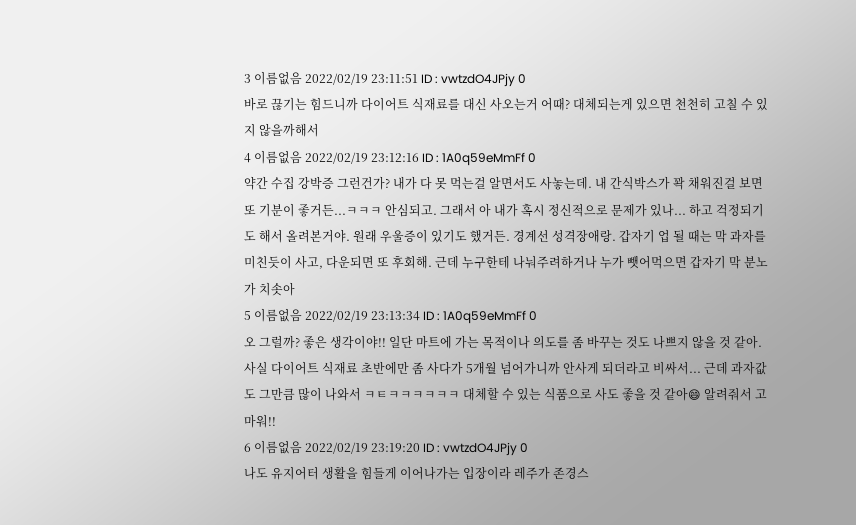3 이름없음 2022/02/19 23:11:51 ID : vwtzdO4JPjy 0
바로 끊기는 힘드니까 다이어트 식재료를 대신 사오는거 어때? 대체되는게 있으면 천천히 고칠 수 있지 않을까해서
4 이름없음 2022/02/19 23:12:16 ID : 1A0q59eMmFf 0
약간 수집 강박증 그런건가? 내가 다 못 먹는걸 알면서도 사놓는데. 내 간식박스가 꽉 채워진걸 보면 또 기분이 좋거든...ㅋㅋㅋ 안심되고. 그래서 아 내가 혹시 정신적으로 문제가 있나... 하고 걱정되기도 해서 올려본거야. 원래 우울증이 있기도 했거든. 경계선 성격장애랑. 갑자기 업 될 때는 막 과자를 미친듯이 사고, 다운되면 또 후회해. 근데 누구한테 나눠주려하거나 누가 뺏어먹으면 갑자기 막 분노가 치솟아
5 이름없음 2022/02/19 23:13:34 ID : 1A0q59eMmFf 0
오 그럴까? 좋은 생각이야!! 일단 마트에 가는 목적이나 의도를 좀 바꾸는 것도 나쁘지 않을 것 같아. 사실 다이어트 식재료 초반에만 좀 사다가 5개월 넘어가니까 안사게 되더라고 비싸서... 근데 과자값도 그만큼 많이 나와서 ㅋㅌㅋㅋㅋㅋㅋㅋ 대체할 수 있는 식품으로 사도 좋을 것 같아😄 알려줘서 고마워!!
6 이름없음 2022/02/19 23:19:20 ID : vwtzdO4JPjy 0
나도 유지어터 생활을 힘들게 이어나가는 입장이라 레주가 존경스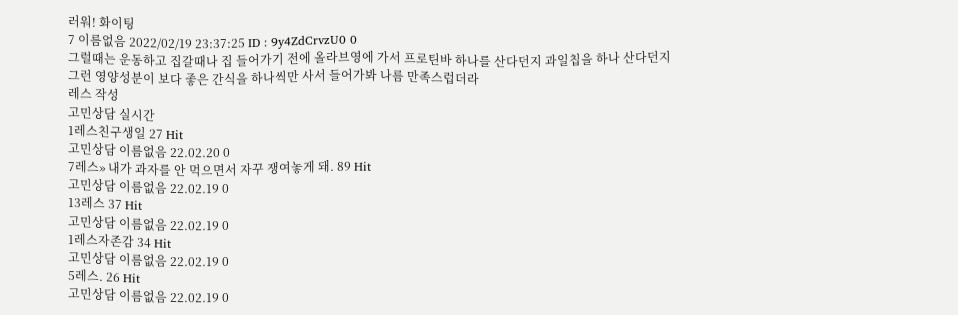러워! 화이팅
7 이름없음 2022/02/19 23:37:25 ID : 9y4ZdCrvzU0 0
그럴때는 운동하고 집갈때나 집 들어가기 전에 올라브영에 가서 프로틴바 하나를 산다던지 과일칩을 하나 산다던지 그런 영양성분이 보다 좋은 간식을 하나씩만 사서 들어가봐 나름 만족스럽더라
레스 작성
고민상담 실시간
1레스친구생일 27 Hit
고민상담 이름없음 22.02.20 0
7레스» 내가 과자를 안 먹으면서 자꾸 쟁여놓게 돼. 89 Hit
고민상담 이름없음 22.02.19 0
13레스 37 Hit
고민상담 이름없음 22.02.19 0
1레스자존감 34 Hit
고민상담 이름없음 22.02.19 0
5레스. 26 Hit
고민상담 이름없음 22.02.19 0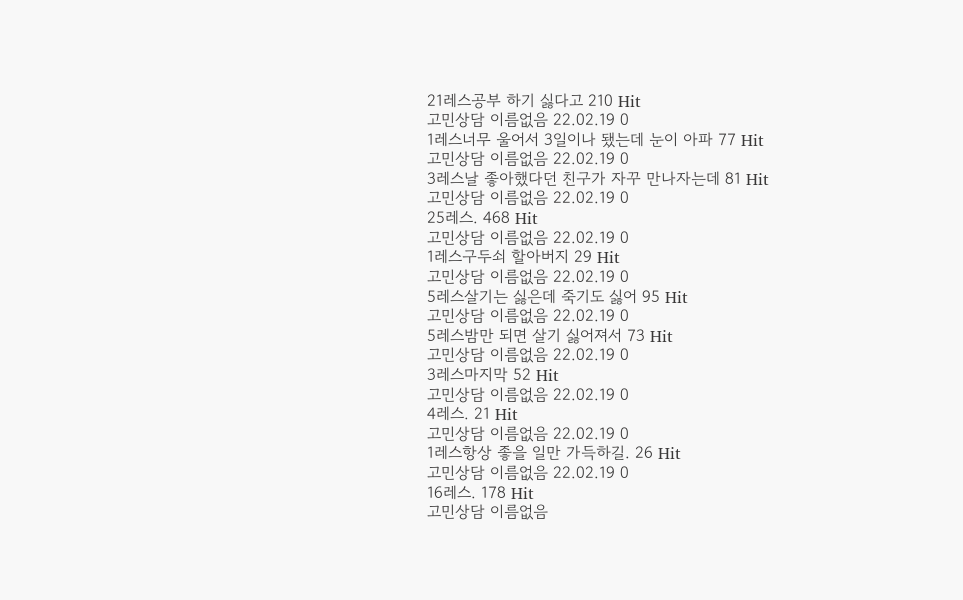21레스공부 하기 싫다고 210 Hit
고민상담 이름없음 22.02.19 0
1레스너무 울어서 3일이나 됐는데 눈이 아파 77 Hit
고민상담 이름없음 22.02.19 0
3레스날 좋아했다던 친구가 자꾸 만나자는데 81 Hit
고민상담 이름없음 22.02.19 0
25레스. 468 Hit
고민상담 이름없음 22.02.19 0
1레스구두쇠 할아버지 29 Hit
고민상담 이름없음 22.02.19 0
5레스살기는 싫은데 죽기도 싫어 95 Hit
고민상담 이름없음 22.02.19 0
5레스밤만 되면 살기 싫어져서 73 Hit
고민상담 이름없음 22.02.19 0
3레스마지막 52 Hit
고민상담 이름없음 22.02.19 0
4레스. 21 Hit
고민상담 이름없음 22.02.19 0
1레스항상 좋을 일만 가득하길. 26 Hit
고민상담 이름없음 22.02.19 0
16레스. 178 Hit
고민상담 이름없음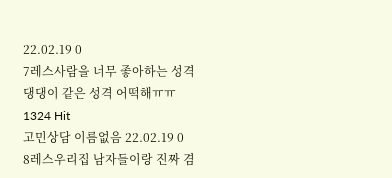22.02.19 0
7레스사람을 너무 좋아하는 성격 댕댕이 같은 성격 어떡해ㅠㅠ 1324 Hit
고민상담 이름없음 22.02.19 0
8레스우리집 남자들이랑 진짜 겸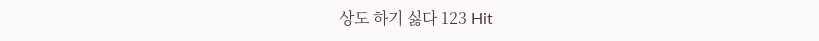상도 하기 싫다 123 Hit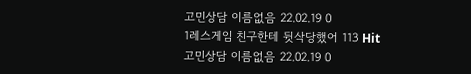고민상담 이름없음 22.02.19 0
1레스게임 친구한테 뒷삭당했어 113 Hit
고민상담 이름없음 22.02.19 0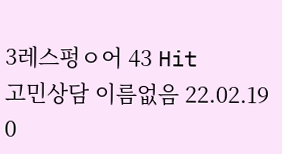3레스펑ㅇ어 43 Hit
고민상담 이름없음 22.02.19 0